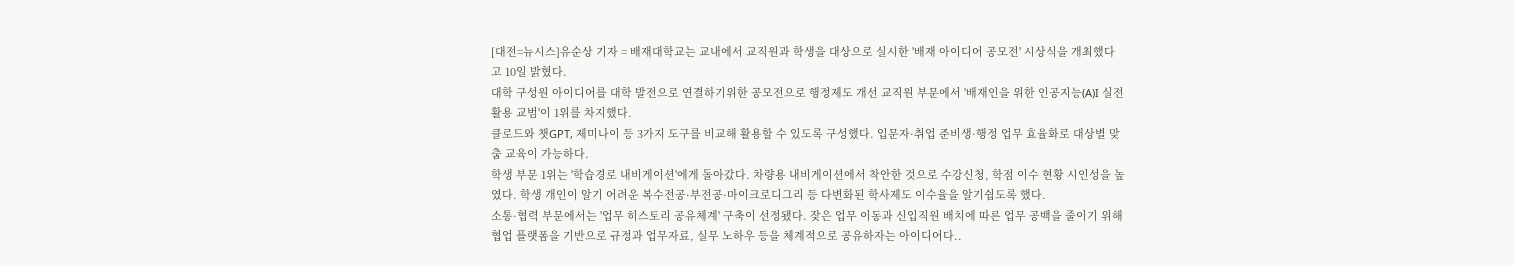[대전=뉴시스]유순상 기자 = 배재대학교는 교내에서 교직원과 학생을 대상으로 실시한 '배재 아이디어 공모전' 시상식을 개최했다고 10일 밝혔다.
대학 구성원 아이디어를 대학 발전으로 연결하기위한 공모전으로 행정제도 개선 교직원 부문에서 '배재인을 위한 인공지능(A)I 실전 활용 교범'이 1위를 차지했다.
클로드와 챗GPT, 제미나이 등 3가지 도구를 비교해 활용할 수 있도록 구성했다. 입문자·취업 준비생·행정 업무 효율화로 대상별 맞춤 교육이 가능하다.
학생 부문 1위는 '학습경로 내비게이션'에게 돌아갔다. 차량용 내비게이션에서 착안한 것으로 수강신청, 학점 이수 현황 시인성을 높였다. 학생 개인이 알기 어려운 복수전공·부전공·마이크로디그리 등 다변화된 학사제도 이수율을 알기쉽도록 했다.
소통·협력 부문에서는 '업무 히스토리 공유체계' 구축이 선정됐다. 잦은 업무 이동과 신입직원 배치에 따른 업무 공백을 줄이기 위해 협업 플랫폼을 기반으로 규정과 업무자료, 실무 노하우 등을 체계적으로 공유하자는 아이디어다..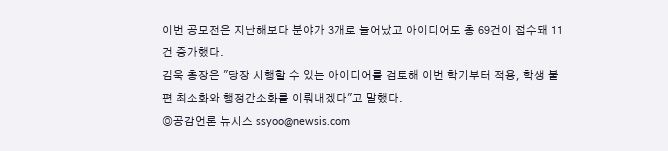이번 공모전은 지난해보다 분야가 3개로 늘어났고 아이디어도 총 69건이 접수돼 11건 증가했다.
김욱 총장은 "당장 시행할 수 있는 아이디어를 검토해 이번 학기부터 적용, 학생 불편 최소화와 행정간소화를 이뤄내겠다"고 말했다.
◎공감언론 뉴시스 ssyoo@newsis.com